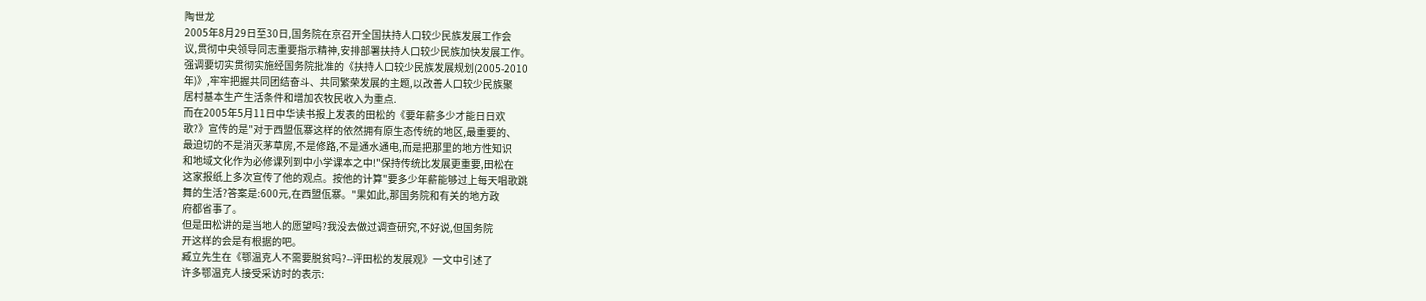陶世龙
2005年8月29日至30日,国务院在京召开全国扶持人口较少民族发展工作会
议,贯彻中央领导同志重要指示精神,安排部署扶持人口较少民族加快发展工作。
强调要切实贯彻实施经国务院批准的《扶持人口较少民族发展规划(2005-2010
年)》,牢牢把握共同团结奋斗、共同繁荣发展的主题,以改善人口较少民族聚
居村基本生产生活条件和增加农牧民收入为重点.
而在2005年5月11日中华读书报上发表的田松的《要年薪多少才能日日欢
歌?》宣传的是"对于西盟佤寨这样的依然拥有原生态传统的地区,最重要的、
最迫切的不是消灭茅草房,不是修路,不是通水通电,而是把那里的地方性知识
和地域文化作为必修课列到中小学课本之中!"保持传统比发展更重要,田松在
这家报纸上多次宣传了他的观点。按他的计算"要多少年薪能够过上每天唱歌跳
舞的生活?答案是:600元,在西盟佤寨。"果如此,那国务院和有关的地方政
府都省事了。
但是田松讲的是当地人的愿望吗?我没去做过调查研究,不好说,但国务院
开这样的会是有根据的吧。
臧立先生在《鄂温克人不需要脱贫吗?--评田松的发展观》一文中引述了
许多鄂温克人接受采访时的表示: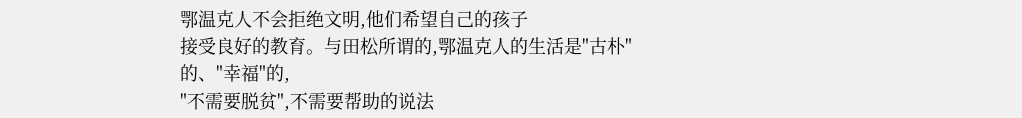鄂温克人不会拒绝文明,他们希望自己的孩子
接受良好的教育。与田松所谓的,鄂温克人的生活是"古朴"的、"幸福"的,
"不需要脱贫",不需要帮助的说法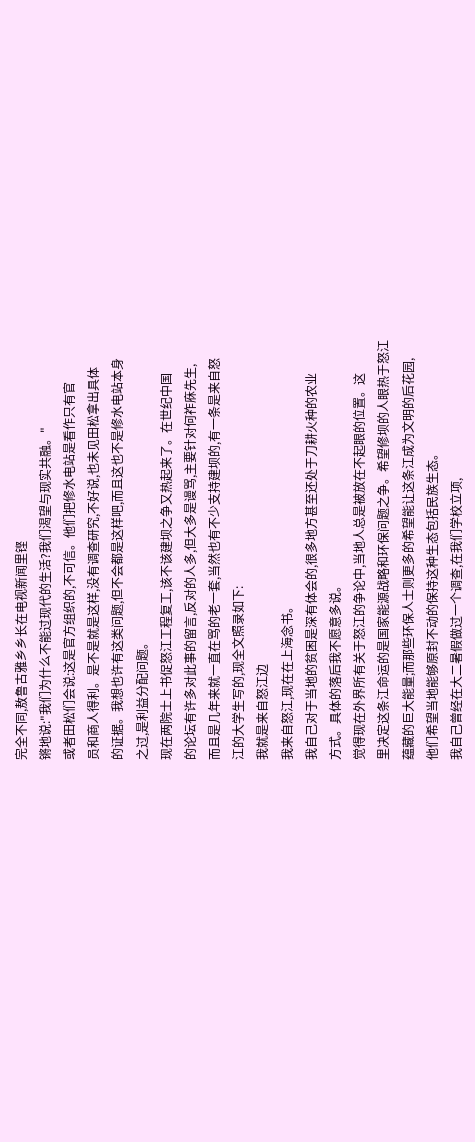完全不同,敖鲁古雅乡乡长在电视新闻里铿
锵地说:"我们为什么不能过现代的生活?我们渴望与现实共融。"
或者田松们会说:这是官方组织的,不可信。他们把修水电站是看作只有官
员和商人得利。是不是就是这样,没有调查研究,不好说,也未见田松拿出具体
的证据。我想也许有这类问题,但不会都是这样吧,而且这也不是修水电站本身
之过,是利益分配问题。
现在两院士上书促怒江工程复工,该不该建坝之争又热起来了。在世纪中国
的论坛有许多对此事的留言,反对的人多,但大多是谩骂,主要针对何祚庥先生,
而且是几年来就一直在骂的老一套,当然也有不少支持建坝的,有一条是来自怒
江的大学生写的,现全文照录如下:
我就是来自怒江边
我来自怒江,现在在上海念书。
我自己对于当地的贫困是深有体会的,很多地方甚至还处于刀耕火种的农业
方式。具体的落后我不愿意多说。
觉得现在外界所有关于怒江的争论中,当地人总是被放在不起眼的位置。这
里决定这条江命运的是国家能源战略和环保问题之争。希望修坝的人眼热于怒江
蕴藏的巨大能量;而那些环保人士则更多的希望能让这条江成为文明的后花园,
他们希望当地能够原封不动的保持这种生态包括民族生态。
我自己曾经在大二暑假做过一个调查,在我们学校立项,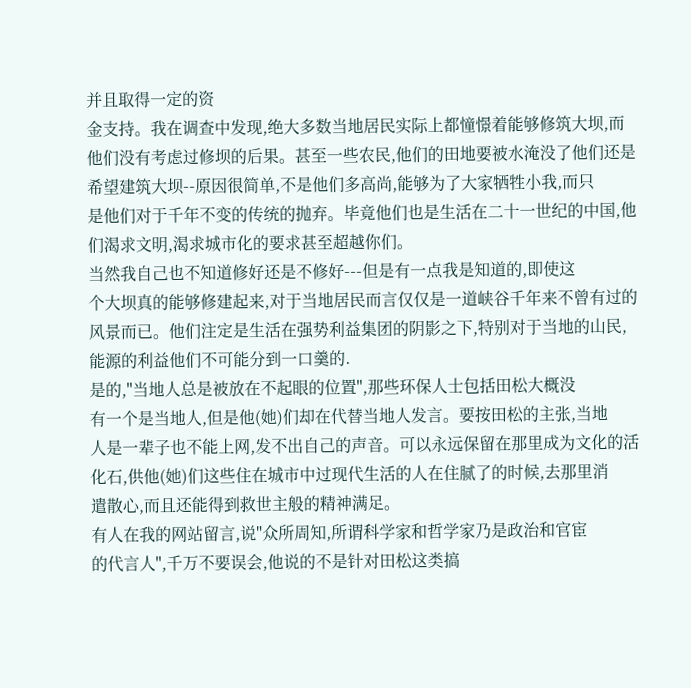并且取得一定的资
金支持。我在调查中发现,绝大多数当地居民实际上都憧憬着能够修筑大坝,而
他们没有考虑过修坝的后果。甚至一些农民,他们的田地要被水淹没了他们还是
希望建筑大坝--原因很简单,不是他们多高尚,能够为了大家牺牲小我,而只
是他们对于千年不变的传统的抛弃。毕竟他们也是生活在二十一世纪的中国,他
们渴求文明,渴求城市化的要求甚至超越你们。
当然我自己也不知道修好还是不修好---但是有一点我是知道的,即使这
个大坝真的能够修建起来,对于当地居民而言仅仅是一道峡谷千年来不曾有过的
风景而已。他们注定是生活在强势利益集团的阴影之下,特别对于当地的山民,
能源的利益他们不可能分到一口羹的.
是的,"当地人总是被放在不起眼的位置",那些环保人士包括田松大概没
有一个是当地人,但是他(她)们却在代替当地人发言。要按田松的主张,当地
人是一辈子也不能上网,发不出自己的声音。可以永远保留在那里成为文化的活
化石,供他(她)们这些住在城市中过现代生活的人在住腻了的时候,去那里消
遣散心,而且还能得到救世主般的精神满足。
有人在我的网站留言,说"众所周知,所谓科学家和哲学家乃是政治和官宦
的代言人",千万不要误会,他说的不是针对田松这类搞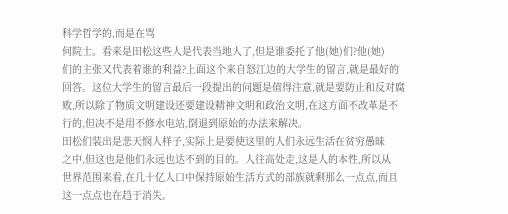科学哲学的,而是在骂
何院士。看来是田松这些人是代表当地人了,但是谁委托了他(她)们?他(她)
们的主张又代表着谁的利益?上面这个来自怒江边的大学生的留言,就是最好的
回答。这位大学生的留言最后一段提出的问题是值得注意,就是要防止和反对腐
败,所以除了物质文明建设还要建设精神文明和政治文明,在这方面不改革是不
行的,但决不是用不修水电站,倒退到原始的办法来解决。
田松们装出是悲天悯人样子,实际上是要使这里的人们永远生活在贫穷愚昧
之中,但这也是他们永远也达不到的目的。人往高处走,这是人的本性,所以从
世界范围来看,在几十亿人口中保持原始生活方式的部族就剩那么一点点,而且
这一点点也在趋于消失。